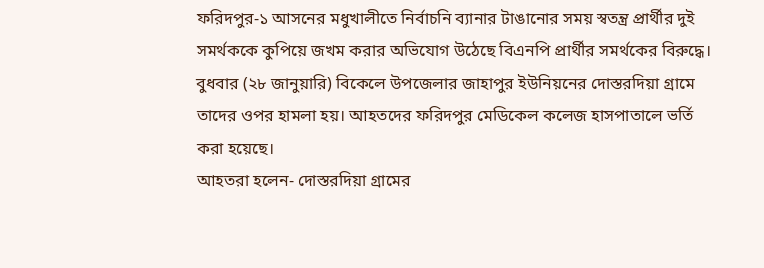ফরিদপুর-১ আসনের মধুখালীতে নির্বাচনি ব্যানার টাঙানোর সময় স্বতন্ত্র প্রার্থীর দুই সমর্থককে কুপিয়ে জখম করার অভিযোগ উঠেছে বিএনপি প্রার্থীর সমর্থকের বিরুদ্ধে।
বুধবার (২৮ জানুয়ারি) বিকেলে উপজেলার জাহাপুর ইউনিয়নের দোস্তরদিয়া গ্রামে তাদের ওপর হামলা হয়। আহতদের ফরিদপুর মেডিকেল কলেজ হাসপাতালে ভর্তি করা হয়েছে।
আহতরা হলেন- দোস্তরদিয়া গ্রামের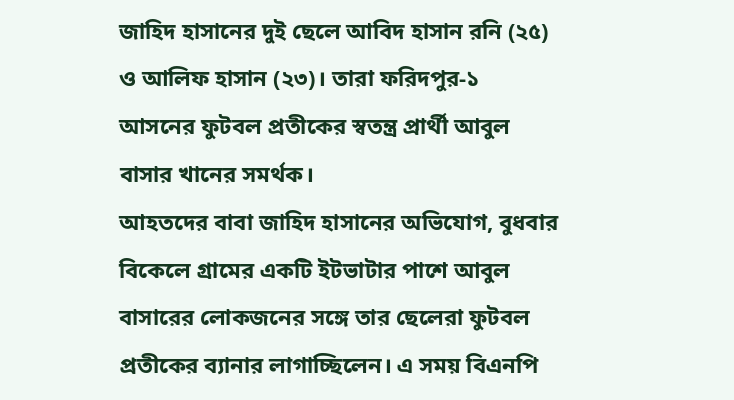জাহিদ হাসানের দুই ছেলে আবিদ হাসান রনি (২৫) ও আলিফ হাসান (২৩)। তারা ফরিদপুর-১ আসনের ফুটবল প্রতীকের স্বতন্ত্র প্রার্থী আবুল বাসার খানের সমর্থক।
আহতদের বাবা জাহিদ হাসানের অভিযোগ, বুধবার বিকেলে গ্রামের একটি ইটভাটার পাশে আবুল বাসারের লোকজনের সঙ্গে তার ছেলেরা ফুটবল প্রতীকের ব্যানার লাগাচ্ছিলেন। এ সময় বিএনপি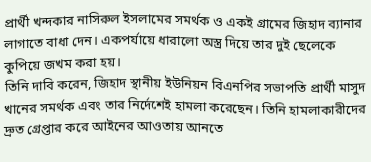প্রার্থী খন্দকার নাসিরুল ইসলামের সমর্থক ও একই গ্রামের জিহাদ ব্যানার লাগাতে বাধা দেন। একপর্যায়ে ধারালো অস্ত্র দিয়ে তার দুই ছেলেকে কুপিয়ে জখম করা হয়।
তিনি দাবি করেন, জিহাদ স্থানীয় ইউনিয়ন বিএনপির সভাপতি প্রার্থী মাসুদ খানের সমর্থক এবং তার নির্দেশেই হামলা করেছেন। তিনি হামলাকারীদের দ্রুত গ্রেপ্তার করে আইনের আওতায় আনতে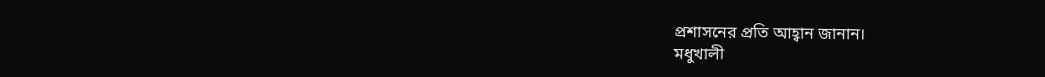প্রশাসনের প্রতি আহ্বান জানান।
মধুখালী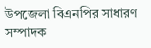উপজেলা বিএনপির সাধারণ সম্পাদক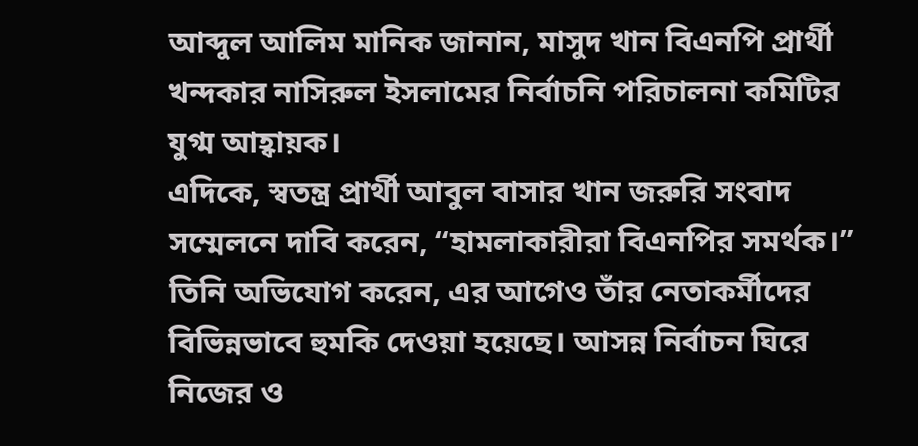আব্দুল আলিম মানিক জানান, মাসুদ খান বিএনপি প্রার্থী খন্দকার নাসিরুল ইসলামের নির্বাচনি পরিচালনা কমিটির যুগ্ম আহ্বায়ক।
এদিকে, স্বতন্ত্র প্রার্থী আবুল বাসার খান জরুরি সংবাদ সম্মেলনে দাবি করেন, “হামলাকারীরা বিএনপির সমর্থক।”
তিনি অভিযোগ করেন, এর আগেও তাঁর নেতাকর্মীদের বিভিন্নভাবে হুমকি দেওয়া হয়েছে। আসন্ন নির্বাচন ঘিরে নিজের ও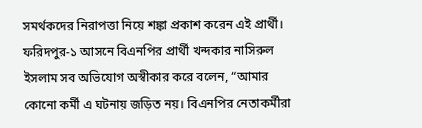সমর্থকদের নিরাপত্তা নিয়ে শঙ্কা প্রকাশ করেন এই প্রার্থী।
ফরিদপুর-১ আসনে বিএনপির প্রার্থী খন্দকার নাসিরুল ইসলাম সব অভিযোগ অস্বীকার করে বলেন, “আমার কোনো কর্মী এ ঘটনায় জড়িত নয়। বিএনপির নেতাকর্মীরা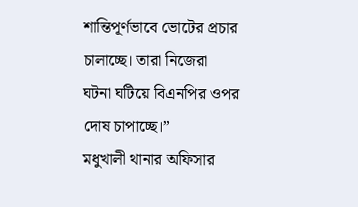শান্তিপূর্ণভাবে ভোটের প্রচার চালাচ্ছে। তারা নিজেরা ঘটনা ঘটিয়ে বিএনপির ওপর দোষ চাপাচ্ছে।”
মধুখালী থানার অফিসার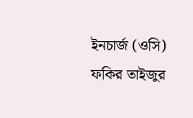ইনচার্জ (ওসি) ফকির তাইজুর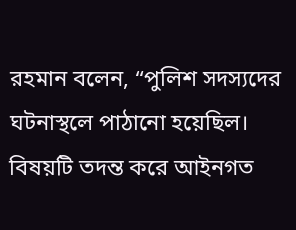রহমান বলেন, “পুলিশ সদস্যদের ঘটনাস্থলে পাঠানো হয়েছিল। বিষয়টি তদন্ত করে আইনগত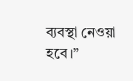ব্যবস্থা নেওয়া হবে।”